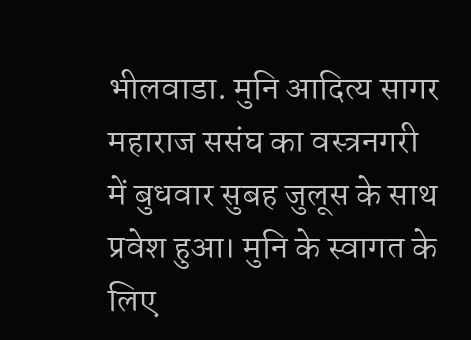भीलवाडा. मुनि आदित्य सागर महाराज ससंघ का वस्त्रनगरी में बुधवार सुबह जुलूस के साथ प्रवेश हुआ। मुनि के स्वागत के लिए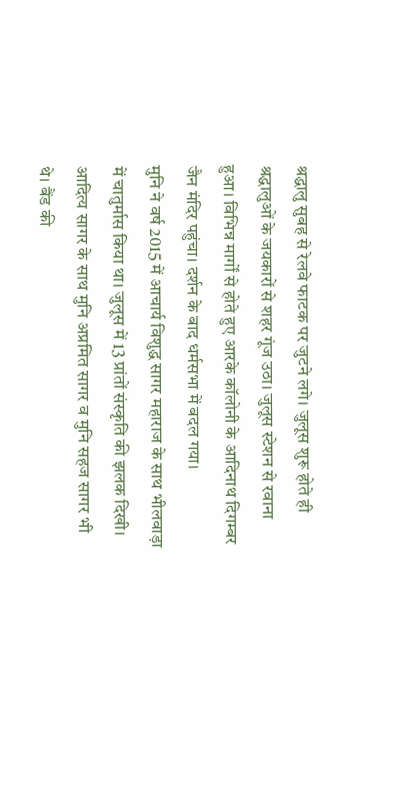श्रद्धालु सुबह से रेलवे फाटक पर जुटने लगे। जुलूस शुरू होते ही श्रद्धालुओं के जयकारों से शहर गूंज उठा। जुलूस स्टेशन से रवाना हुआ। विभिन्न मार्गों से होते हुए आरके कॉलोनी के आदिनाथ दिगम्बर जैन मंदिर पहुंचा। दर्शन के बाद धर्मसभा में बदल गया।
मुनि ने वर्ष 2015 में आचार्य विशुद्ध सागर महाराज के साथ भीलवाड़ा में चातुर्मास किया था। जुलूस में 13 प्रांतों संस्कृति की झलक दिखी। आदित्य सागर के साथ मुनि अप्रमित सागर व मुनि सहज सागर भी थे। बैंड की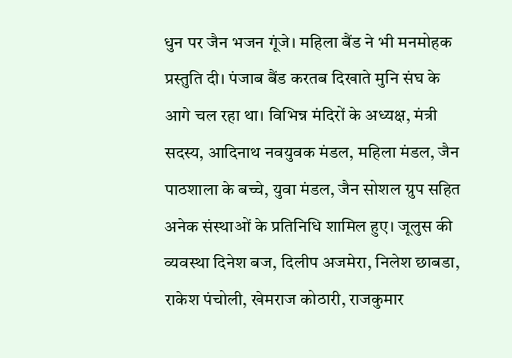धुन पर जैन भजन गूंजे। महिला बैंड ने भी मनमोहक प्रस्तुति दी। पंजाब बैंड करतब दिखाते मुनि संघ के आगे चल रहा था। विभिन्न मंदिरों के अध्यक्ष, मंत्री सदस्य, आदिनाथ नवयुवक मंडल, महिला मंडल, जैन पाठशाला के बच्चे, युवा मंडल, जैन सोशल ग्रुप सहित अनेक संस्थाओं के प्रतिनिधि शामिल हुए। जूलुस की व्यवस्था दिनेश बज, दिलीप अजमेरा, निलेश छाबडा, राकेश पंचोली, खेमराज कोठारी, राजकुमार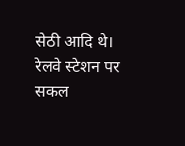सेठी आदि थे।
रेलवे स्टेशन पर सकल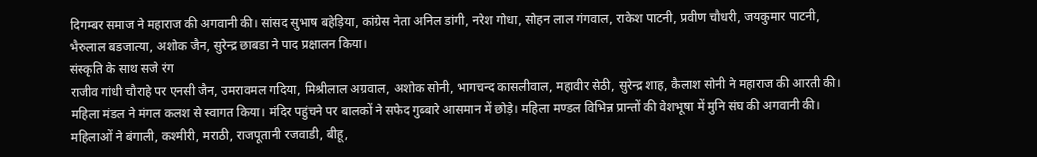दिगम्बर समाज ने महाराज की अगवानी की। सांसद सुभाष बहेड़िया, कांग्रेस नेता अनिल डांगी, नरेश गोधा, सोहन लाल गंगवाल, राकेश पाटनी, प्रवीण चौधरी, जयकुमार पाटनी, भैरुलाल बडजात्या, अशोक जैन, सुरेन्द्र छाबडा ने पाद प्रक्षालन किया।
संस्कृति के साथ सजे रंग
राजीव गांधी चौराहे पर एनसी जैन, उमरावमल गदिया, मिश्रीलाल अग्रवाल, अशोक सोनी, भागचन्द कासलीवाल, महावीर सेठी, सुरेन्द्र शाह, कैलाश सोनी ने महाराज की आरती की। महिला मंडल ने मंगल कलश से स्वागत किया। मंदिर पहुंचने पर बालकों ने सफेद गुब्बारे आसमान में छोड़े। महिला मण्डल विभिन्न प्रान्तों की वेशभूषा में मुनि संघ की अगवानी की। महिलाओं ने बंगाली, कश्मीरी, मराठी, राजपूतानी रजवाडी, बीहू,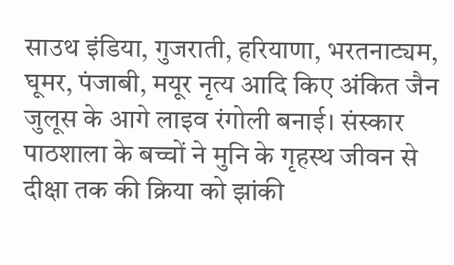साउथ इंडिया, गुजराती, हरियाणा, भरतनाट्यम, घूमर, पंजाबी, मयूर नृत्य आदि किए अंकित जैन जुलूस के आगे लाइव रंगोली बनाई। संस्कार पाठशाला के बच्चों ने मुनि के गृहस्थ जीवन से दीक्षा तक की क्रिया को झांकी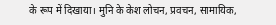के रूप में दिखाया। मुनि के केश लोचन, प्रवचन, सामायिक,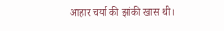आहार चर्या की झांकी खास थी।